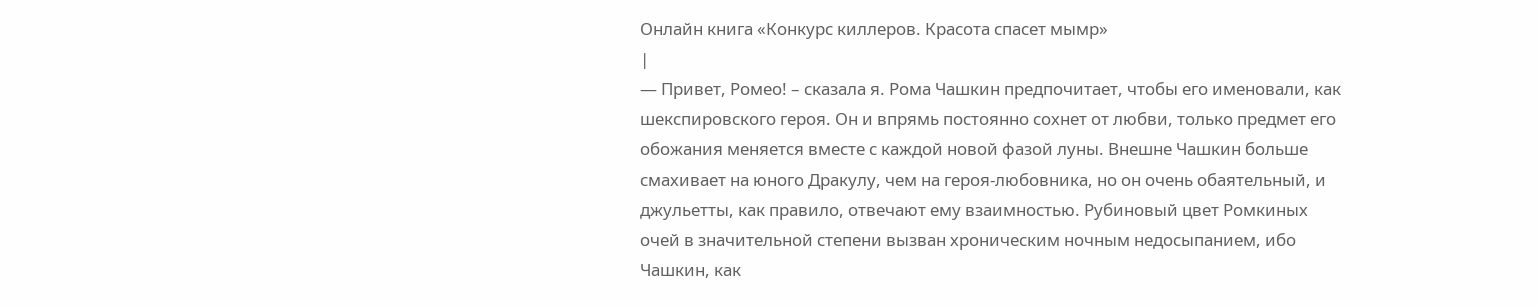Онлайн книга «Конкурс киллеров. Красота спасет мымр»
|
— Привет, Ромео! – сказала я. Рома Чашкин предпочитает, чтобы его именовали, как шекспировского героя. Он и впрямь постоянно сохнет от любви, только предмет его обожания меняется вместе с каждой новой фазой луны. Внешне Чашкин больше смахивает на юного Дракулу, чем на героя-любовника, но он очень обаятельный, и джульетты, как правило, отвечают ему взаимностью. Рубиновый цвет Ромкиных очей в значительной степени вызван хроническим ночным недосыпанием, ибо Чашкин, как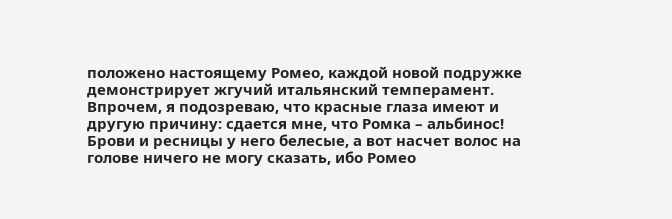положено настоящему Ромео, каждой новой подружке демонстрирует жгучий итальянский темперамент. Впрочем, я подозреваю, что красные глаза имеют и другую причину: сдается мне, что Ромка – альбинос! Брови и ресницы у него белесые, а вот насчет волос на голове ничего не могу сказать, ибо Ромео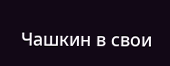Чашкин в свои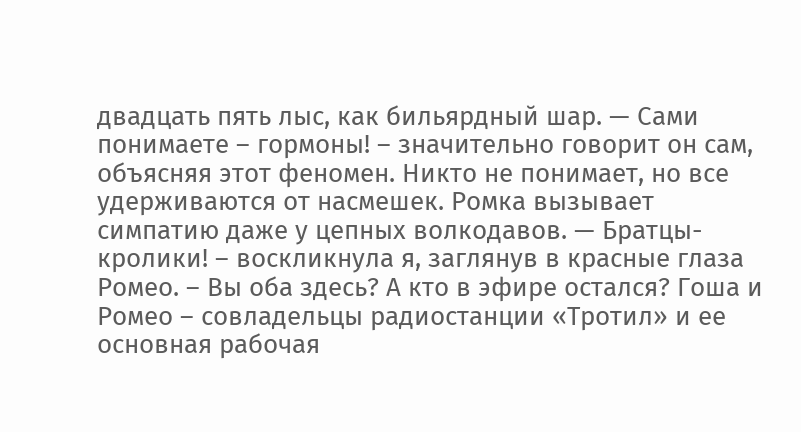двадцать пять лыс, как бильярдный шар. — Сами понимаете – гормоны! – значительно говорит он сам, объясняя этот феномен. Никто не понимает, но все удерживаются от насмешек. Ромка вызывает симпатию даже у цепных волкодавов. — Братцы-кролики! – воскликнула я, заглянув в красные глаза Ромео. – Вы оба здесь? А кто в эфире остался? Гоша и Ромео – совладельцы радиостанции «Тротил» и ее основная рабочая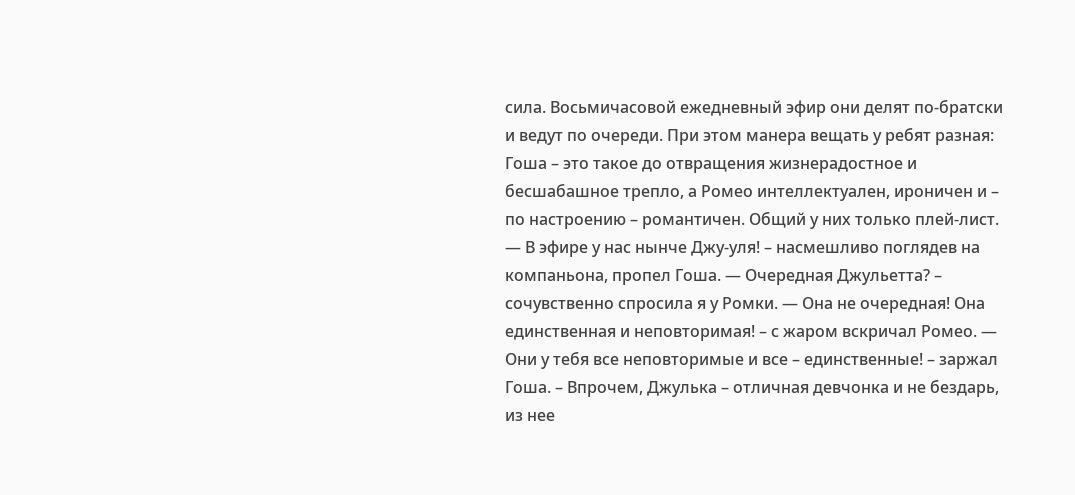сила. Восьмичасовой ежедневный эфир они делят по-братски и ведут по очереди. При этом манера вещать у ребят разная: Гоша – это такое до отвращения жизнерадостное и бесшабашное трепло, а Ромео интеллектуален, ироничен и – по настроению – романтичен. Общий у них только плей-лист. — В эфире у нас нынче Джу-уля! – насмешливо поглядев на компаньона, пропел Гоша. — Очередная Джульетта? – сочувственно спросила я у Ромки. — Она не очередная! Она единственная и неповторимая! – с жаром вскричал Ромео. — Они у тебя все неповторимые и все – единственные! – заржал Гоша. – Впрочем, Джулька – отличная девчонка и не бездарь, из нее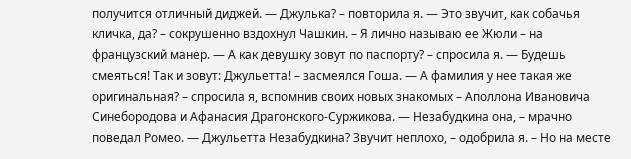получится отличный диджей. — Джулька? – повторила я. — Это звучит, как собачья кличка, да? – сокрушенно вздохнул Чашкин. – Я лично называю ее Жюли – на французский манер. — А как девушку зовут по паспорту? – спросила я. — Будешь смеяться! Так и зовут: Джульетта! – засмеялся Гоша. — А фамилия у нее такая же оригинальная? – спросила я, вспомнив своих новых знакомых – Аполлона Ивановича Синебородова и Афанасия Драгонского-Суржикова. — Незабудкина она, – мрачно поведал Ромео. — Джульетта Незабудкина? Звучит неплохо, – одобрила я. – Но на месте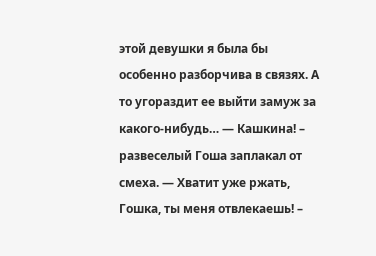этой девушки я была бы особенно разборчива в связях. А то угораздит ее выйти замуж за какого-нибудь… — Кашкина! – развеселый Гоша заплакал от смеха. — Хватит уже ржать, Гошка, ты меня отвлекаешь! –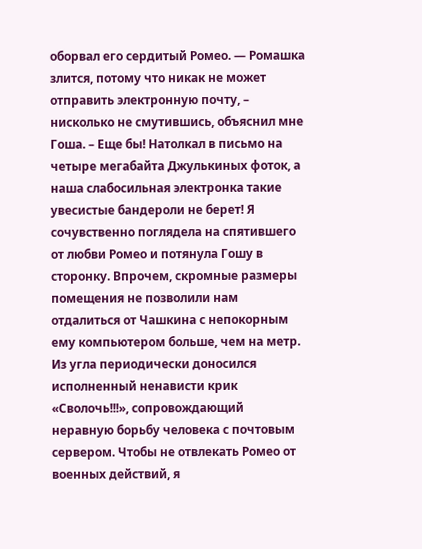оборвал его сердитый Ромео. — Ромашка злится, потому что никак не может отправить электронную почту, – нисколько не смутившись, объяснил мне Гоша. – Еще бы! Натолкал в письмо на четыре мегабайта Джулькиных фоток, а наша слабосильная электронка такие увесистые бандероли не берет! Я сочувственно поглядела на спятившего от любви Ромео и потянула Гошу в сторонку. Впрочем, скромные размеры помещения не позволили нам отдалиться от Чашкина с непокорным ему компьютером больше, чем на метр. Из угла периодически доносился исполненный ненависти крик «Сволочь!!!», сопровождающий неравную борьбу человека с почтовым сервером. Чтобы не отвлекать Ромео от военных действий, я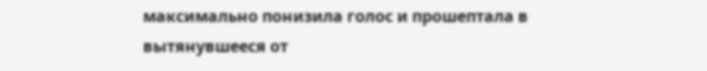максимально понизила голос и прошептала в вытянувшееся от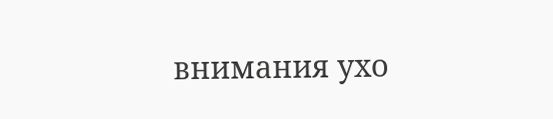внимания ухо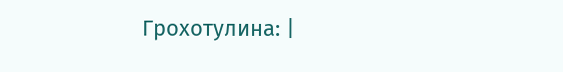Грохотулина: |